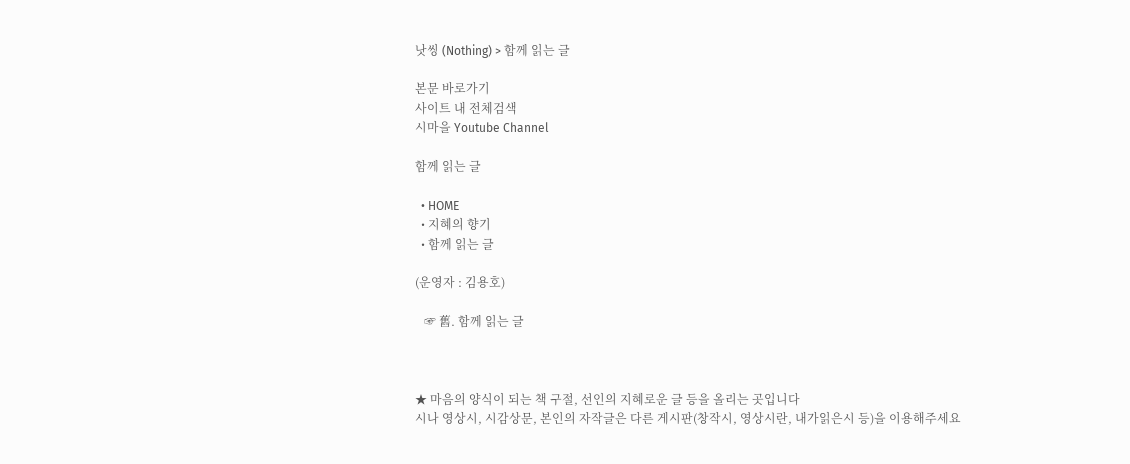낫씽 (Nothing) > 함께 읽는 글

본문 바로가기
사이트 내 전체검색
시마을 Youtube Channel

함께 읽는 글

  • HOME
  • 지혜의 향기
  • 함께 읽는 글

(운영자 : 김용호)

   ☞ 舊. 함께 읽는 글



★ 마음의 양식이 되는 책 구절, 선인의 지혜로운 글 등을 올리는 곳입니다
시나 영상시, 시감상문, 본인의 자작글은 다른 게시판(창작시, 영상시란, 내가읽은시 등)을 이용해주세요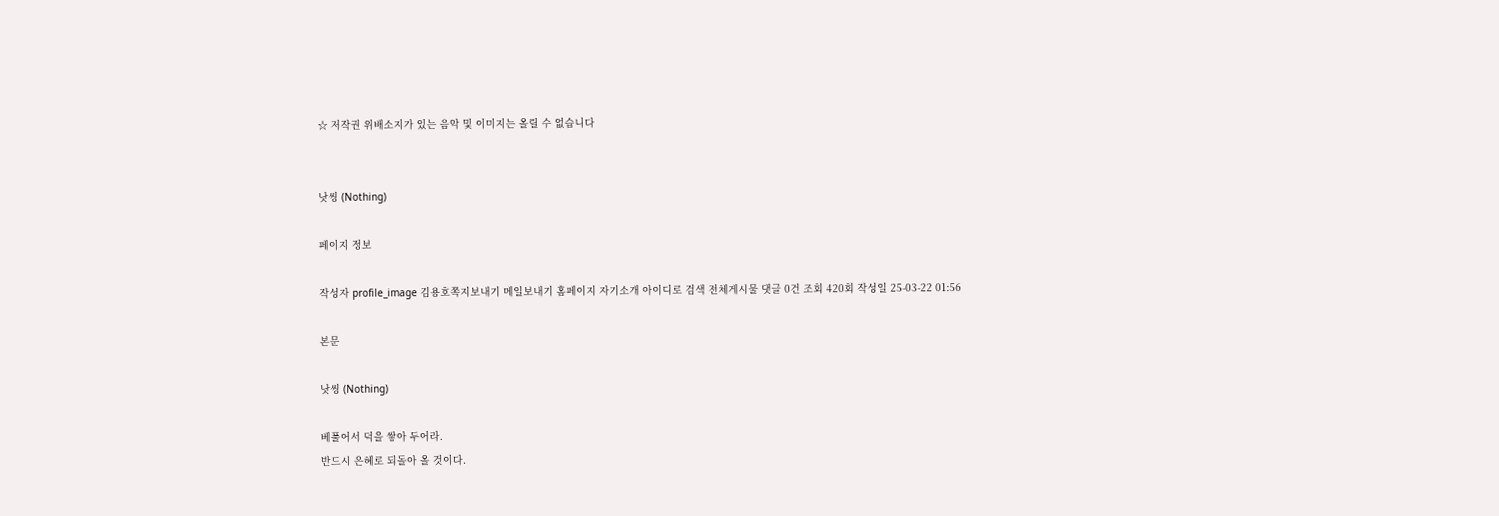☆ 저작권 위배소지가 있는 음악 및 이미지는 올릴 수 없습니다


낫씽 (Nothing)

페이지 정보

작성자 profile_image 김용호쪽지보내기 메일보내기 홈페이지 자기소개 아이디로 검색 전체게시물 댓글 0건 조회 420회 작성일 25-03-22 01:56

본문

낫씽 (Nothing)

베풀어서 덕을 쌓아 두어라.
반드시 은혜로 되돌아 올 것이다.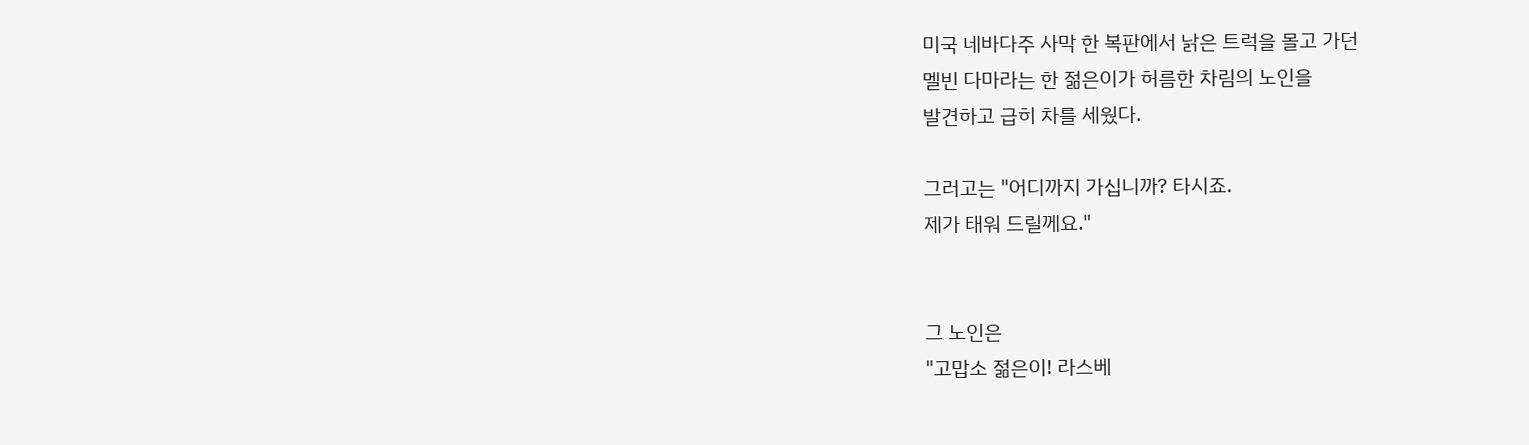미국 네바다주 사막 한 복판에서 낡은 트럭을 몰고 가던
멜빈 다마라는 한 젊은이가 허름한 차림의 노인을
발견하고 급히 차를 세웠다.

그러고는 "어디까지 가십니까? 타시죠.
제가 태워 드릴께요."


그 노인은
"고맙소 젊은이! 라스베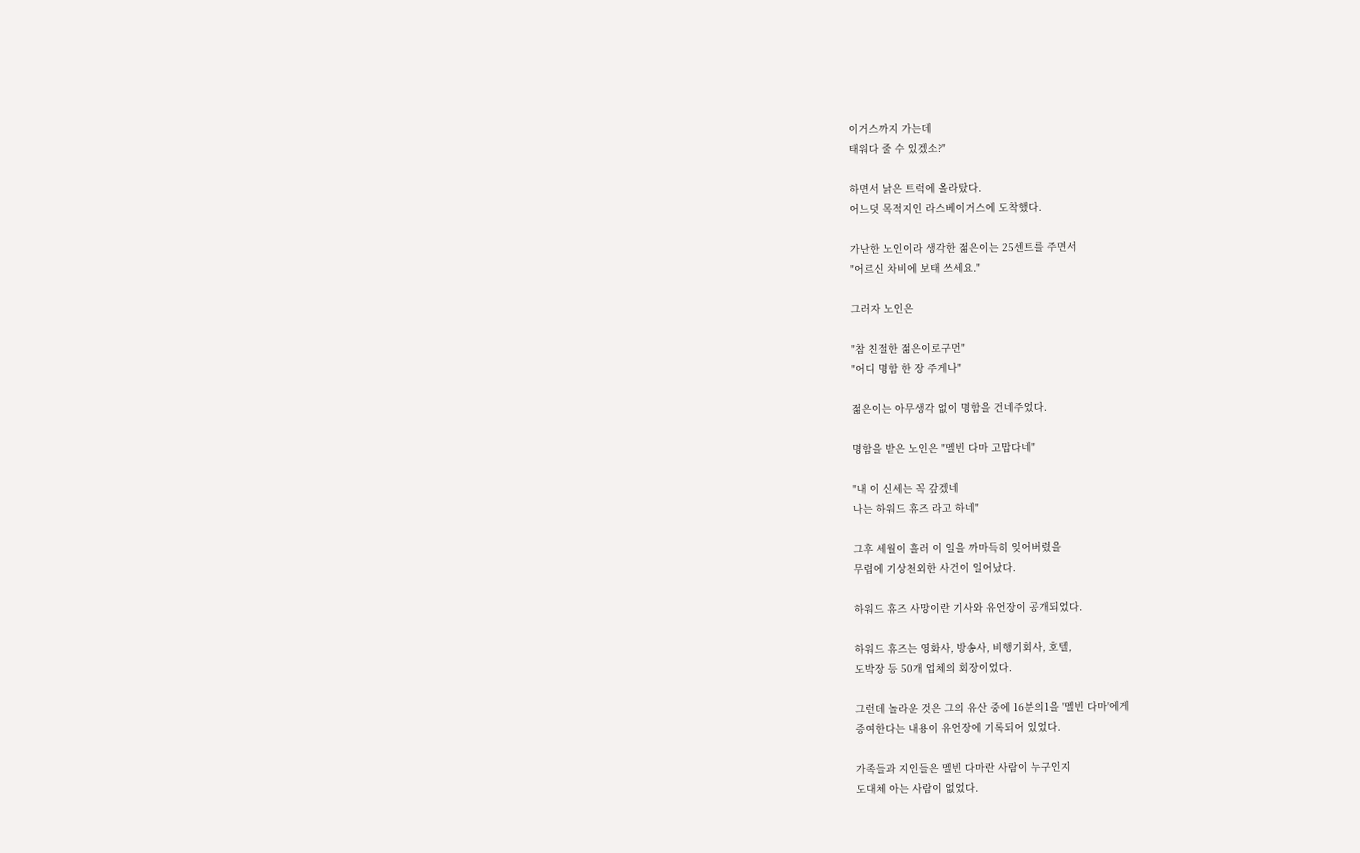이거스까지 가는데
태워다 줄 수 있겠소?"

하면서 낡은 트럭에 올라탔다.
어느덧 목적지인 라스베이거스에 도착했다.

가난한 노인이라 생각한 젊은이는 25센트를 주면서
"어르신 차비에 보태 쓰세요."

그러자 노인은

"참 친절한 젊은이로구먼"
"어디 명함 한 장 주게나"

젊은이는 아무생각 없이 명함을 건네주었다.

명함을 받은 노인은 "멜빈 다마 고맙다네"

"내 이 신세는 꼭 갚겠네
나는 하워드 휴즈 라고 하네"

그후 세월이 흘러 이 일을 까마득히 잊어버렸을
무렵에 기상천외한 사건이 일어났다.

하워드 휴즈 사망이란 기사와 유언장이 공개되었다.

하워드 휴즈는 영화사, 방송사, 비행기회사, 호텔,
도박장 등 50개 업체의 회장이었다.

그런데 놀라운 것은 그의 유산 중에 16분의1을 '멜빈 다마'에게
증여한다는 내용이 유언장에 기록되어 있었다.

가족들과 지인들은 멜빈 다마란 사람이 누구인지
도대체 아는 사람이 없었다.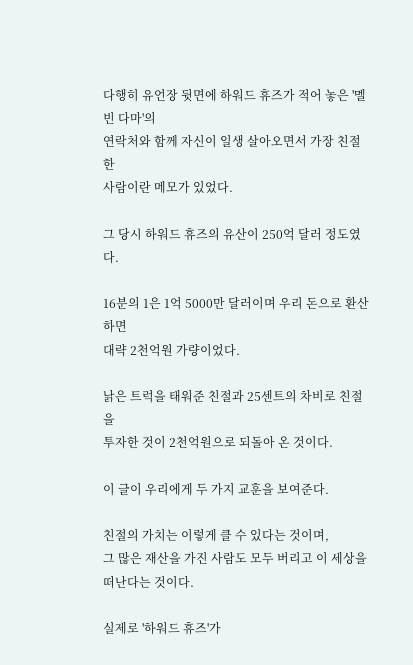다행히 유언장 뒷면에 하워드 휴즈가 적어 놓은 '멜빈 다마'의
연락처와 함께 자신이 일생 살아오면서 가장 친절한
사람이란 메모가 있었다.

그 당시 하워드 휴즈의 유산이 250억 달러 정도였다.

16분의 1은 1억 5000만 달러이며 우리 돈으로 환산하면
대략 2천억원 가량이었다.

낡은 트럭을 태워준 친절과 25센트의 차비로 친절을
투자한 것이 2천억원으로 되돌아 온 것이다.

이 글이 우리에게 두 가지 교훈을 보여준다.

친절의 가치는 이렇게 클 수 있다는 것이며,
그 많은 재산을 가진 사람도 모두 버리고 이 세상을 떠난다는 것이다.

실제로 '하워드 휴즈'가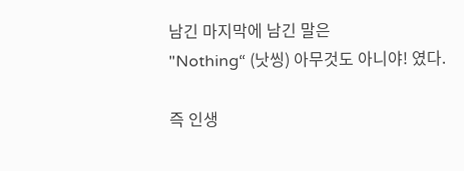남긴 마지막에 남긴 말은
"Nothing“ (낫씽) 아무것도 아니야! 였다.

즉 인생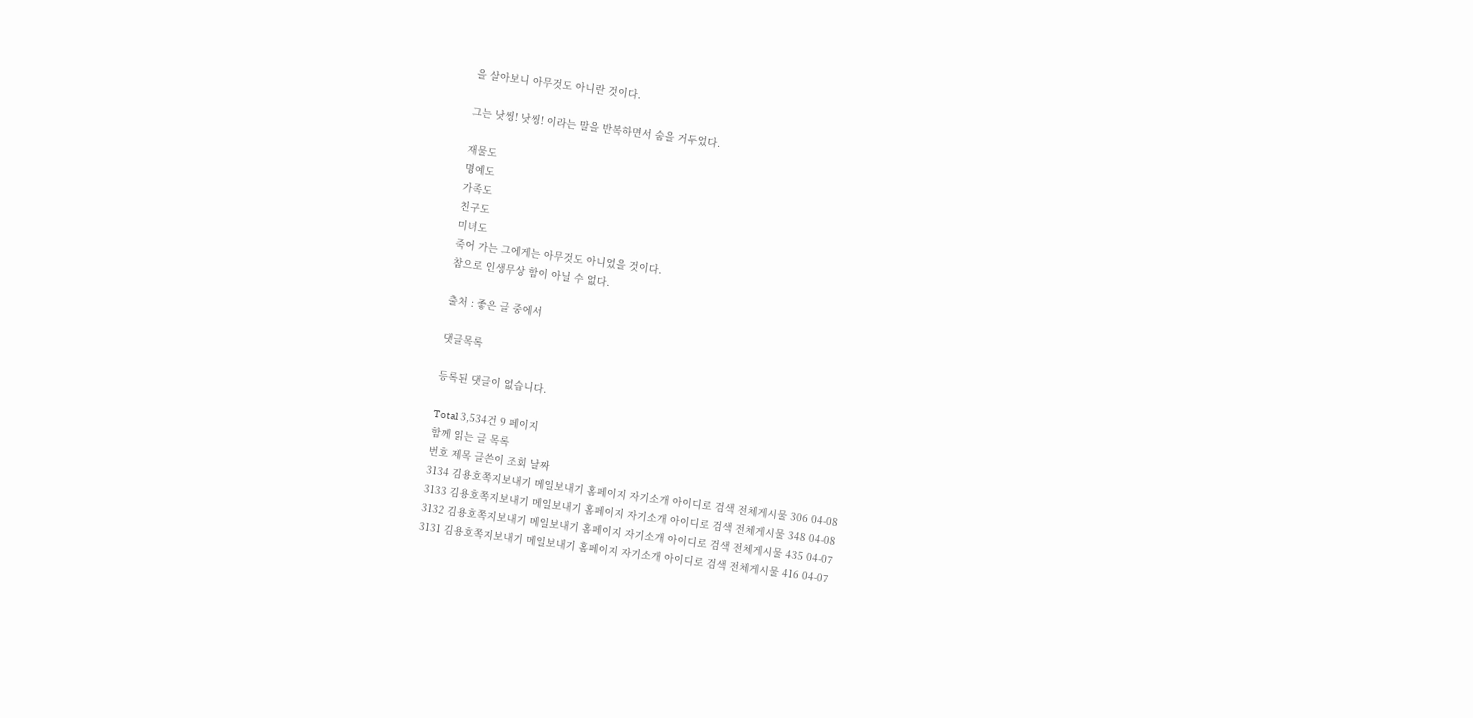을 살아보니 아무것도 아니란 것이다.

그는 낫씽! 낫씽! 이라는 말을 반복하면서 숨을 거두었다.

재물도
명예도
가족도
친구도
미녀도
죽어 가는 그에게는 아무것도 아니었을 것이다.
참으로 인생무상 함이 아닐 수 없다.

출처 : 좋은 글 중에서

댓글목록

등록된 댓글이 없습니다.

Total 3,534건 9 페이지
함께 읽는 글 목록
번호 제목 글쓴이 조회 날짜
3134 김용호쪽지보내기 메일보내기 홈페이지 자기소개 아이디로 검색 전체게시물 306 04-08
3133 김용호쪽지보내기 메일보내기 홈페이지 자기소개 아이디로 검색 전체게시물 348 04-08
3132 김용호쪽지보내기 메일보내기 홈페이지 자기소개 아이디로 검색 전체게시물 435 04-07
3131 김용호쪽지보내기 메일보내기 홈페이지 자기소개 아이디로 검색 전체게시물 416 04-07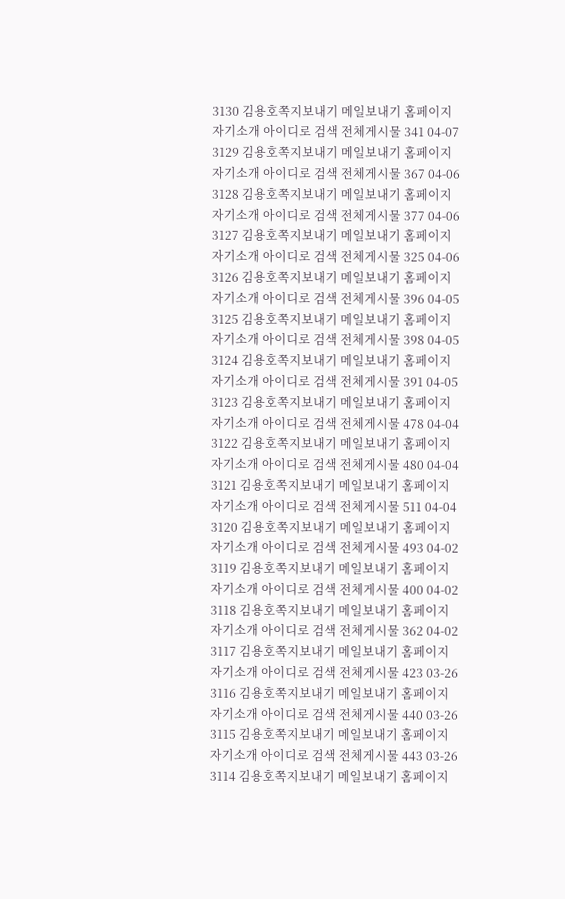3130 김용호쪽지보내기 메일보내기 홈페이지 자기소개 아이디로 검색 전체게시물 341 04-07
3129 김용호쪽지보내기 메일보내기 홈페이지 자기소개 아이디로 검색 전체게시물 367 04-06
3128 김용호쪽지보내기 메일보내기 홈페이지 자기소개 아이디로 검색 전체게시물 377 04-06
3127 김용호쪽지보내기 메일보내기 홈페이지 자기소개 아이디로 검색 전체게시물 325 04-06
3126 김용호쪽지보내기 메일보내기 홈페이지 자기소개 아이디로 검색 전체게시물 396 04-05
3125 김용호쪽지보내기 메일보내기 홈페이지 자기소개 아이디로 검색 전체게시물 398 04-05
3124 김용호쪽지보내기 메일보내기 홈페이지 자기소개 아이디로 검색 전체게시물 391 04-05
3123 김용호쪽지보내기 메일보내기 홈페이지 자기소개 아이디로 검색 전체게시물 478 04-04
3122 김용호쪽지보내기 메일보내기 홈페이지 자기소개 아이디로 검색 전체게시물 480 04-04
3121 김용호쪽지보내기 메일보내기 홈페이지 자기소개 아이디로 검색 전체게시물 511 04-04
3120 김용호쪽지보내기 메일보내기 홈페이지 자기소개 아이디로 검색 전체게시물 493 04-02
3119 김용호쪽지보내기 메일보내기 홈페이지 자기소개 아이디로 검색 전체게시물 400 04-02
3118 김용호쪽지보내기 메일보내기 홈페이지 자기소개 아이디로 검색 전체게시물 362 04-02
3117 김용호쪽지보내기 메일보내기 홈페이지 자기소개 아이디로 검색 전체게시물 423 03-26
3116 김용호쪽지보내기 메일보내기 홈페이지 자기소개 아이디로 검색 전체게시물 440 03-26
3115 김용호쪽지보내기 메일보내기 홈페이지 자기소개 아이디로 검색 전체게시물 443 03-26
3114 김용호쪽지보내기 메일보내기 홈페이지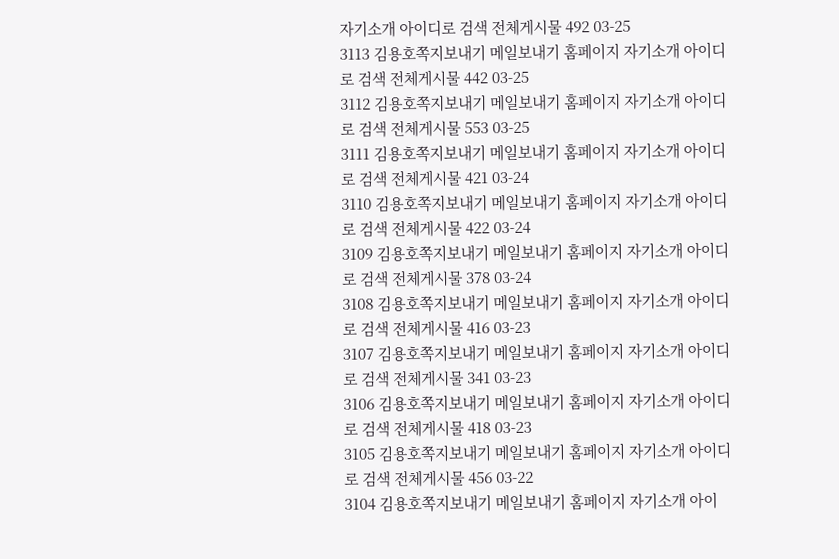자기소개 아이디로 검색 전체게시물 492 03-25
3113 김용호쪽지보내기 메일보내기 홈페이지 자기소개 아이디로 검색 전체게시물 442 03-25
3112 김용호쪽지보내기 메일보내기 홈페이지 자기소개 아이디로 검색 전체게시물 553 03-25
3111 김용호쪽지보내기 메일보내기 홈페이지 자기소개 아이디로 검색 전체게시물 421 03-24
3110 김용호쪽지보내기 메일보내기 홈페이지 자기소개 아이디로 검색 전체게시물 422 03-24
3109 김용호쪽지보내기 메일보내기 홈페이지 자기소개 아이디로 검색 전체게시물 378 03-24
3108 김용호쪽지보내기 메일보내기 홈페이지 자기소개 아이디로 검색 전체게시물 416 03-23
3107 김용호쪽지보내기 메일보내기 홈페이지 자기소개 아이디로 검색 전체게시물 341 03-23
3106 김용호쪽지보내기 메일보내기 홈페이지 자기소개 아이디로 검색 전체게시물 418 03-23
3105 김용호쪽지보내기 메일보내기 홈페이지 자기소개 아이디로 검색 전체게시물 456 03-22
3104 김용호쪽지보내기 메일보내기 홈페이지 자기소개 아이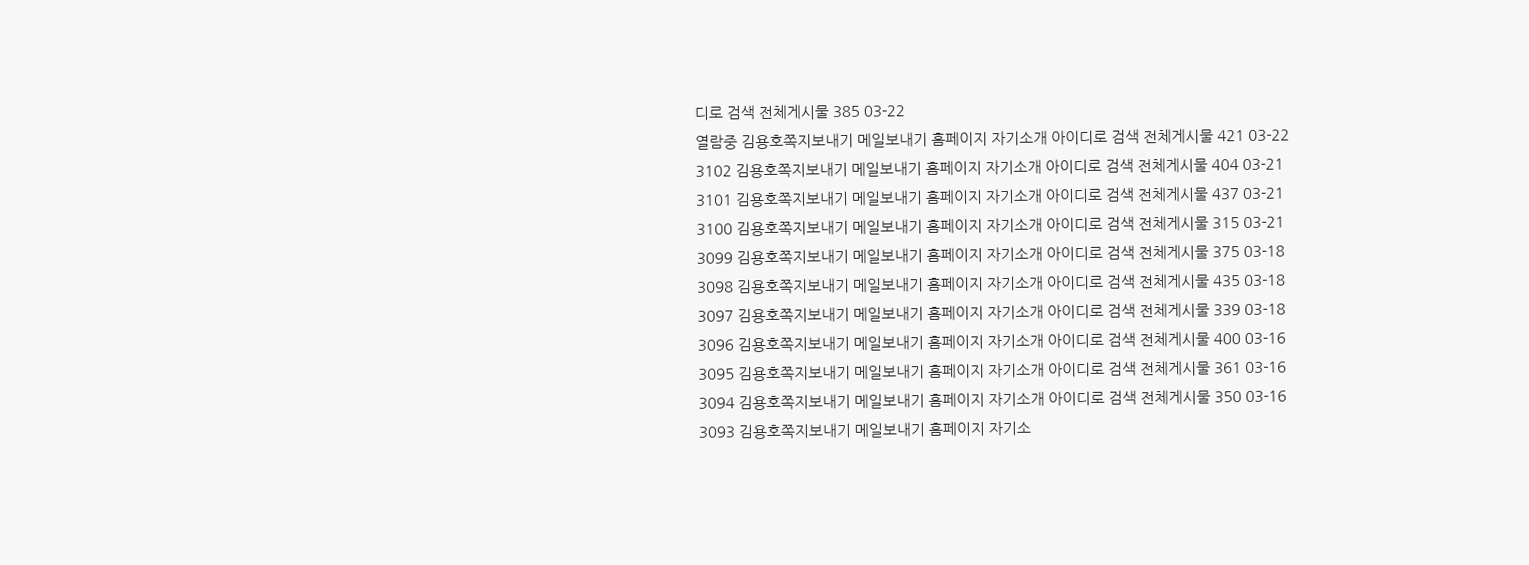디로 검색 전체게시물 385 03-22
열람중 김용호쪽지보내기 메일보내기 홈페이지 자기소개 아이디로 검색 전체게시물 421 03-22
3102 김용호쪽지보내기 메일보내기 홈페이지 자기소개 아이디로 검색 전체게시물 404 03-21
3101 김용호쪽지보내기 메일보내기 홈페이지 자기소개 아이디로 검색 전체게시물 437 03-21
3100 김용호쪽지보내기 메일보내기 홈페이지 자기소개 아이디로 검색 전체게시물 315 03-21
3099 김용호쪽지보내기 메일보내기 홈페이지 자기소개 아이디로 검색 전체게시물 375 03-18
3098 김용호쪽지보내기 메일보내기 홈페이지 자기소개 아이디로 검색 전체게시물 435 03-18
3097 김용호쪽지보내기 메일보내기 홈페이지 자기소개 아이디로 검색 전체게시물 339 03-18
3096 김용호쪽지보내기 메일보내기 홈페이지 자기소개 아이디로 검색 전체게시물 400 03-16
3095 김용호쪽지보내기 메일보내기 홈페이지 자기소개 아이디로 검색 전체게시물 361 03-16
3094 김용호쪽지보내기 메일보내기 홈페이지 자기소개 아이디로 검색 전체게시물 350 03-16
3093 김용호쪽지보내기 메일보내기 홈페이지 자기소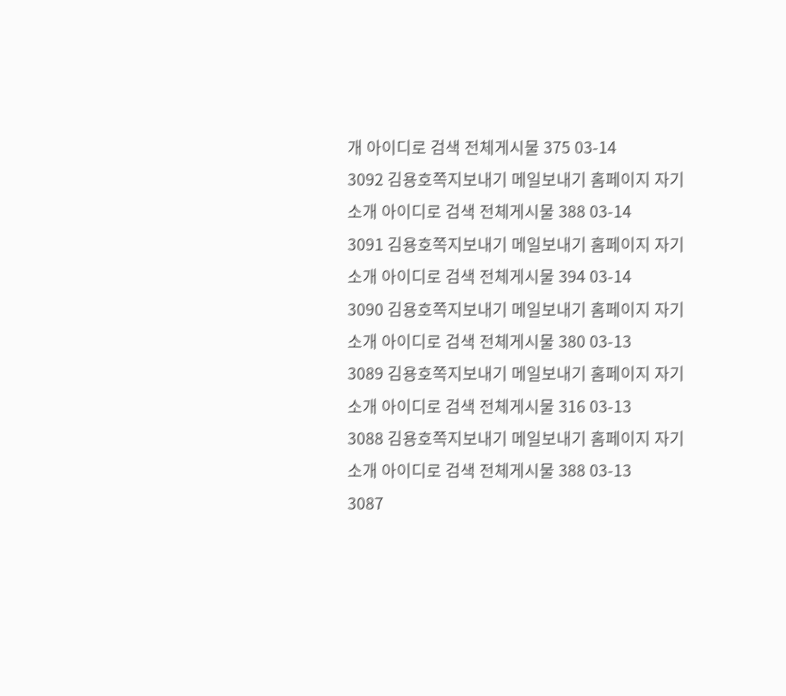개 아이디로 검색 전체게시물 375 03-14
3092 김용호쪽지보내기 메일보내기 홈페이지 자기소개 아이디로 검색 전체게시물 388 03-14
3091 김용호쪽지보내기 메일보내기 홈페이지 자기소개 아이디로 검색 전체게시물 394 03-14
3090 김용호쪽지보내기 메일보내기 홈페이지 자기소개 아이디로 검색 전체게시물 380 03-13
3089 김용호쪽지보내기 메일보내기 홈페이지 자기소개 아이디로 검색 전체게시물 316 03-13
3088 김용호쪽지보내기 메일보내기 홈페이지 자기소개 아이디로 검색 전체게시물 388 03-13
3087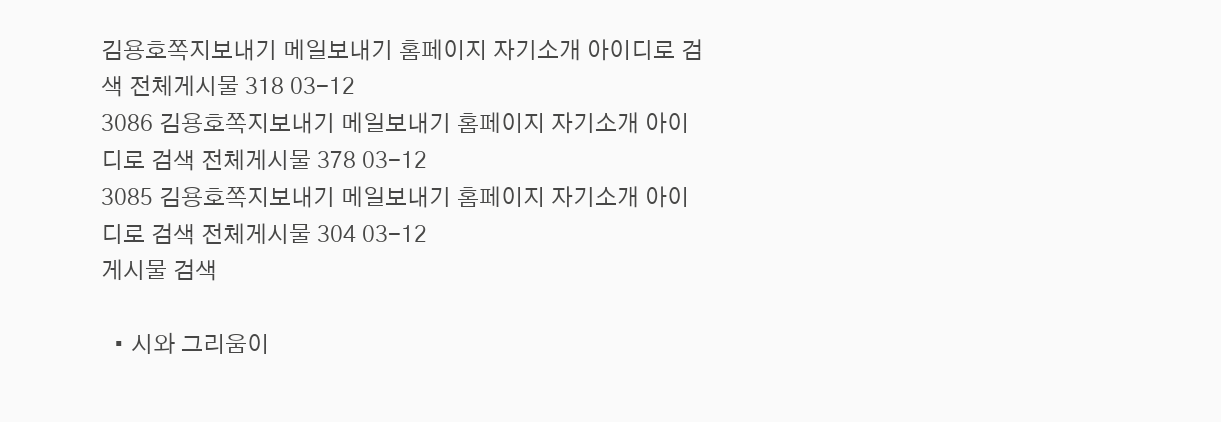김용호쪽지보내기 메일보내기 홈페이지 자기소개 아이디로 검색 전체게시물 318 03-12
3086 김용호쪽지보내기 메일보내기 홈페이지 자기소개 아이디로 검색 전체게시물 378 03-12
3085 김용호쪽지보내기 메일보내기 홈페이지 자기소개 아이디로 검색 전체게시물 304 03-12
게시물 검색

  • 시와 그리움이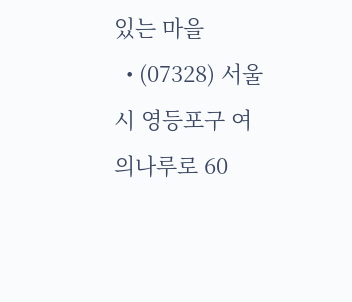있는 마을
  • (07328) 서울시 영등포구 여의나루로 60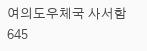여의도우체국 사서함 645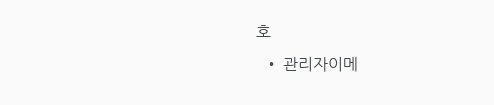호
  • 관리자이메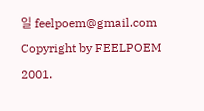일 feelpoem@gmail.com
Copyright by FEELPOEM 2001.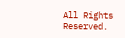All Rights Reserved.